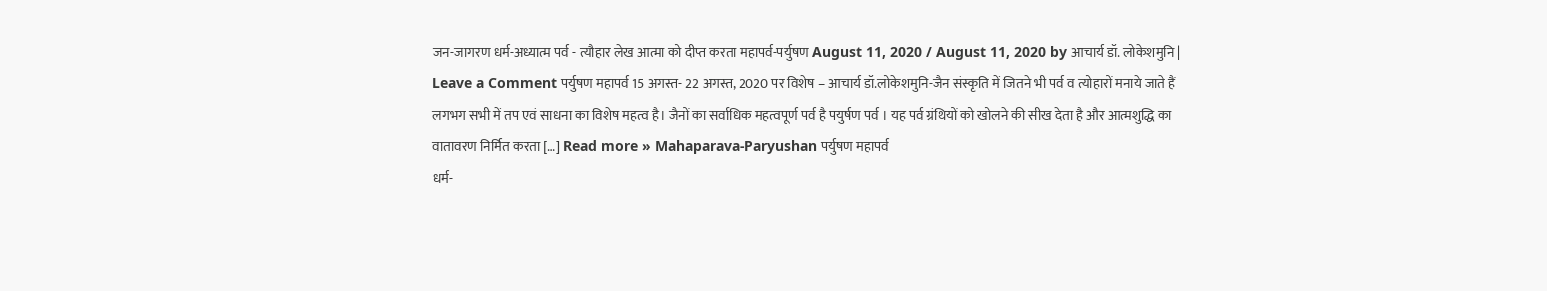जन-जागरण धर्म-अध्यात्म पर्व - त्यौहार लेख आत्मा को दीप्त करता महापर्व-पर्युषण August 11, 2020 / August 11, 2020 by आचार्य डॉ. लोकेशमुनि | Leave a Comment पर्युषण महापर्व 15 अगस्त- 22 अगस्त, 2020 पर विशेष – आचार्य डॉ.लोकेशमुनि-जैन संस्कृति में जितने भी पर्व व त्योहारों मनाये जाते हैं लगभग सभी में तप एवं साधना का विशेष महत्व है। जैनों का सर्वाधिक महत्वपूर्ण पर्व है पयुर्षण पर्व । यह पर्व ग्रंथियों को खोलने की सीख देता है और आत्मशुद्धि का वातावरण निर्मित करता […] Read more » Mahaparava-Paryushan पर्युषण महापर्व
धर्म-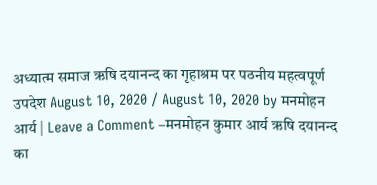अध्यात्म समाज ऋषि दयानन्द का गृहाश्रम पर पठनीय महत्वपूर्ण उपदेश August 10, 2020 / August 10, 2020 by मनमोहन आर्य | Leave a Comment –मनमोहन कुमार आर्य ऋषि दयानन्द का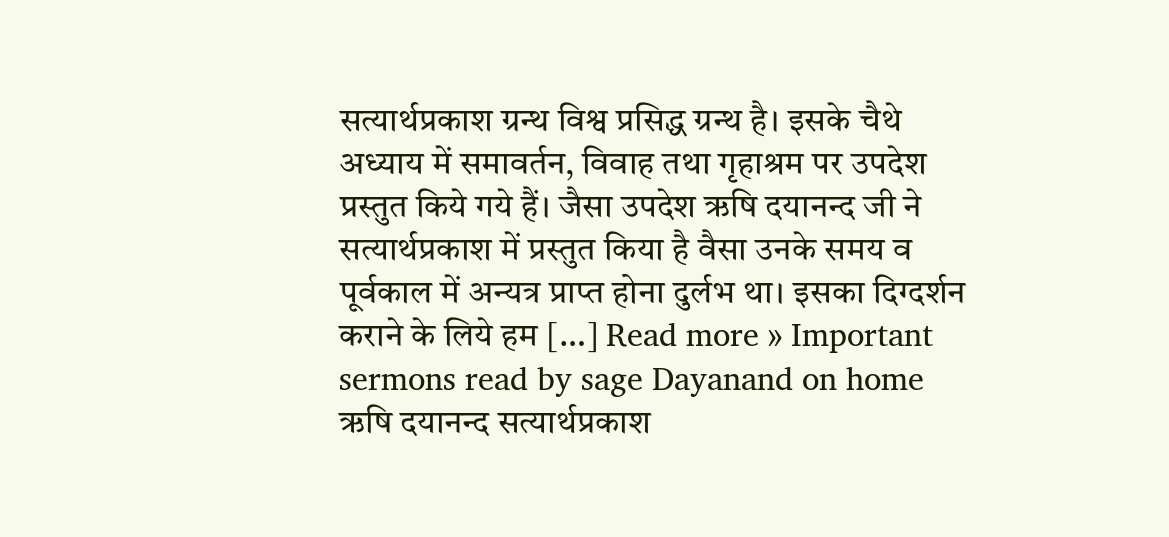सत्यार्थप्रकाश ग्रन्थ विश्व प्रसिद्ध ग्रन्थ है। इसके चैथे अध्याय में समावर्तन, विवाह तथा गृहाश्रम पर उपदेश प्रस्तुत किये गये हैं। जैसा उपदेश ऋषि दयानन्द जी ने सत्यार्थप्रकाश में प्रस्तुत किया है वैसा उनके समय व पूर्वकाल में अन्यत्र प्राप्त होना दुर्लभ था। इसका दिग्दर्शन कराने के लिये हम […] Read more » Important sermons read by sage Dayanand on home ऋषि दयानन्द सत्यार्थप्रकाश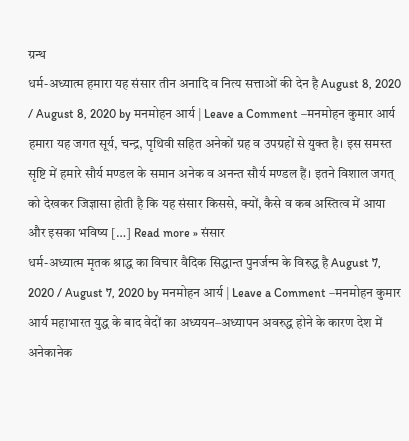ग्रन्थ
धर्म-अध्यात्म हमारा यह संसार तीन अनादि व नित्य सत्ताओं की देन है August 8, 2020 / August 8, 2020 by मनमोहन आर्य | Leave a Comment –मनमोहन कुमार आर्य हमारा यह जगत सूर्य, चन्द्र, पृथिवी सहित अनेकों ग्रह व उपग्रहों से युक्त है। इस समस्त सृष्टि में हमारे सौर्य मण्डल के समान अनेक व अनन्त सौर्य मण्डल हैं। इतने विशाल जगत् को देखकर जिज्ञासा होती है कि यह संसार किससे, क्यों, कैसे व कब अस्तित्व में आया और इसका भविष्य […] Read more » संसार
धर्म-अध्यात्म मृतक श्राद्ध का विचार वैदिक सिद्धान्त पुनर्जन्म के विरुद्ध है August 7, 2020 / August 7, 2020 by मनमोहन आर्य | Leave a Comment –मनमोहन कुमार आर्य महाभारत युद्ध के बाद वेदों का अध्ययन–अध्यापन अवरुद्ध होने के कारण देश में अनेकानेक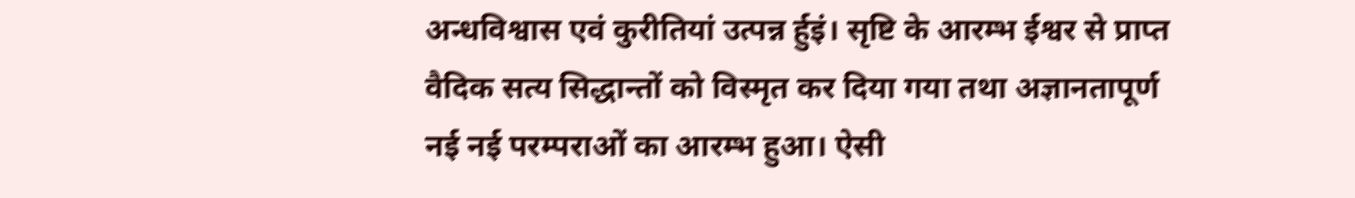अन्धविश्वास एवं कुरीतियां उत्पन्न र्हुइं। सृष्टि के आरम्भ ईश्वर से प्राप्त वैदिक सत्य सिद्धान्तों को विस्मृत कर दिया गया तथा अज्ञानतापूर्ण नई नई परम्पराओं का आरम्भ हुआ। ऐसी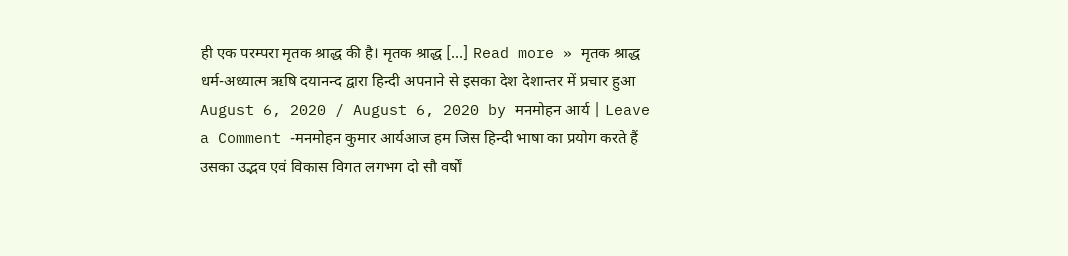ही एक परम्परा मृतक श्राद्ध की है। मृतक श्राद्ध […] Read more » मृतक श्राद्ध
धर्म-अध्यात्म ऋषि दयानन्द द्वारा हिन्दी अपनाने से इसका देश देशान्तर में प्रचार हुआ August 6, 2020 / August 6, 2020 by मनमोहन आर्य | Leave a Comment -मनमोहन कुमार आर्यआज हम जिस हिन्दी भाषा का प्रयोग करते हैं उसका उद्भव एवं विकास विगत लगभग दो सौ वर्षों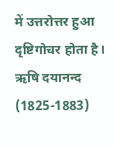में उत्तरोत्तर हुआ दृष्टिगोचर होता है। ऋषि दयानन्द (1825-1883)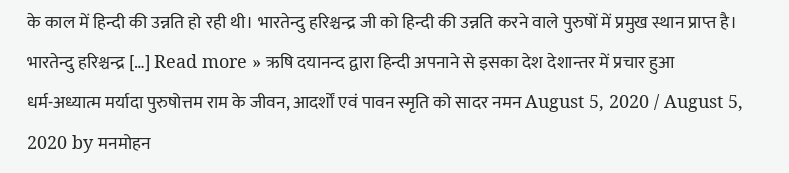के काल में हिन्दी की उन्नति हो रही थी। भारतेन्दु हरिश्चन्द्र जी को हिन्दी की उन्नति करने वाले पुरुषों में प्रमुख स्थान प्राप्त है। भारतेन्दु हरिश्चन्द्र […] Read more » ऋषि दयानन्द द्वारा हिन्दी अपनाने से इसका देश देशान्तर में प्रचार हुआ
धर्म-अध्यात्म मर्यादा पुरुषोत्तम राम के जीवन, आदर्शों एवं पावन स्मृति को सादर नमन August 5, 2020 / August 5, 2020 by मनमोहन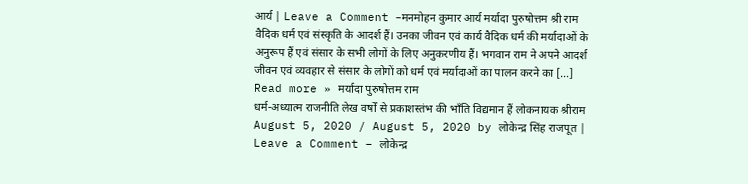आर्य | Leave a Comment –मनमोहन कुमार आर्य मर्यादा पुरुषोत्तम श्री राम वैदिक धर्म एवं संस्कृति के आदर्श हैं। उनका जीवन एवं कार्य वैदिक धर्म की मर्यादाओं के अनुरूप हैं एवं संसार के सभी लोगों के लिए अनुकरणीय हैं। भगवान राम ने अपने आदर्श जीवन एवं व्यवहार से संसार के लोगों को धर्म एवं मर्यादाओं का पालन करने का […] Read more » मर्यादा पुरुषोत्तम राम
धर्म-अध्यात्म राजनीति लेख वर्षों से प्रकाशस्तंभ की भाँति विद्यमान हैं लोकनायक श्रीराम August 5, 2020 / August 5, 2020 by लोकेन्द्र सिंह राजपूत | Leave a Comment – लोकेन्द्र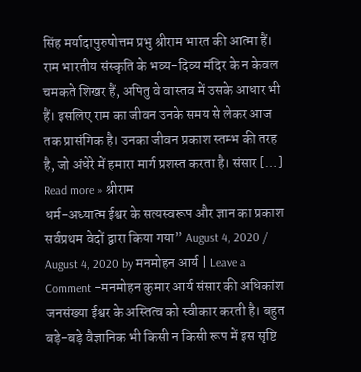सिंह मर्यादापुरुषोत्तम प्रभु श्रीराम भारत की आत्मा हैं। राम भारतीय संस्कृति के भव्य-दिव्य मंदिर के न केवल चमकते शिखर हैं, अपितु वे वास्तव में उसके आधार भी हैं। इसलिए राम का जीवन उनके समय से लेकर आज तक प्रासंगिक है। उनका जीवन प्रकाश स्तम्भ की तरह है, जो अंधेरे में हमारा मार्ग प्रशस्त करता है। संसार […] Read more » श्रीराम
धर्म-अध्यात्म ईश्वर के सत्यस्वरूप और ज्ञान का प्रकाश सर्वप्रथम वेदों द्वारा किया गया” August 4, 2020 / August 4, 2020 by मनमोहन आर्य | Leave a Comment -मनमोहन कुमार आर्य संसार की अधिकांश जनसंख्या ईश्वर के अस्तित्व को स्वीकार करती है। बहुत बड़े-बड़े वैज्ञानिक भी किसी न किसी रूप में इस सृष्टि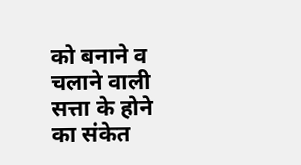को बनाने व चलाने वाली सत्ता के होने का संकेत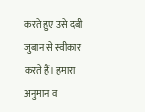करते हुए उसे दबी जुबान से स्वीकार करते हैं। हमारा अनुमान व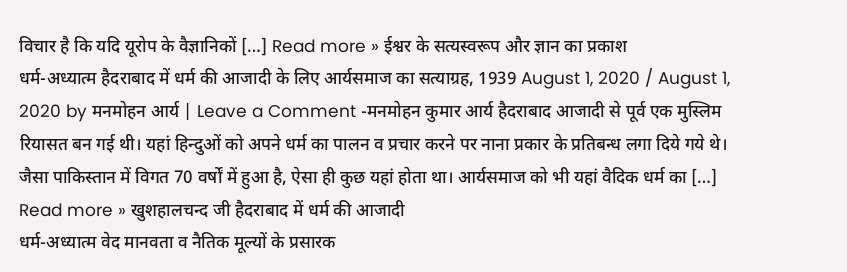विचार है कि यदि यूरोप के वैज्ञानिकों […] Read more » ईश्वर के सत्यस्वरूप और ज्ञान का प्रकाश
धर्म-अध्यात्म हैदराबाद में धर्म की आजादी के लिए आर्यसमाज का सत्याग्रह, 1939 August 1, 2020 / August 1, 2020 by मनमोहन आर्य | Leave a Comment -मनमोहन कुमार आर्य हैदराबाद आजादी से पूर्व एक मुस्लिम रियासत बन गई थी। यहां हिन्दुओं को अपने धर्म का पालन व प्रचार करने पर नाना प्रकार के प्रतिबन्ध लगा दिये गये थे। जैसा पाकिस्तान में विगत 70 वर्षों में हुआ है, ऐसा ही कुछ यहां होता था। आर्यसमाज को भी यहां वैदिक धर्म का […] Read more » खुशहालचन्द जी हैदराबाद में धर्म की आजादी
धर्म-अध्यात्म वेद मानवता व नैतिक मूल्यों के प्रसारक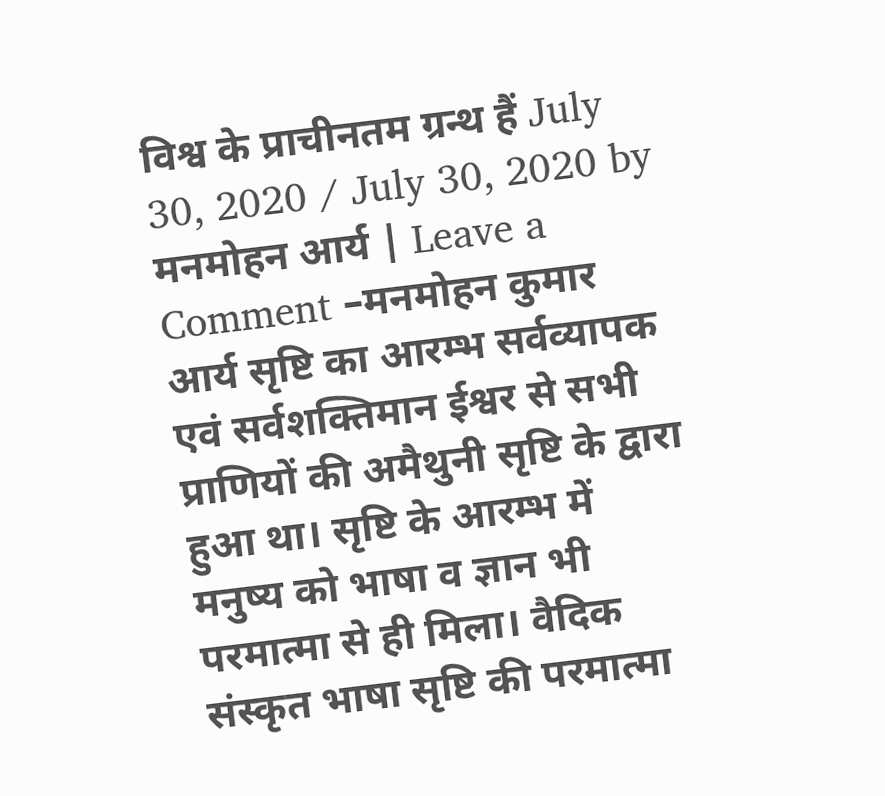विश्व के प्राचीनतम ग्रन्थ हैं July 30, 2020 / July 30, 2020 by मनमोहन आर्य | Leave a Comment –मनमोहन कुमार आर्य सृष्टि का आरम्भ सर्वव्यापक एवं सर्वशक्तिमान ईश्वर से सभी प्राणियों की अमैथुनी सृष्टि के द्वारा हुआ था। सृष्टि के आरम्भ में मनुष्य को भाषा व ज्ञान भी परमात्मा से ही मिला। वैदिक संस्कृत भाषा सृष्टि की परमात्मा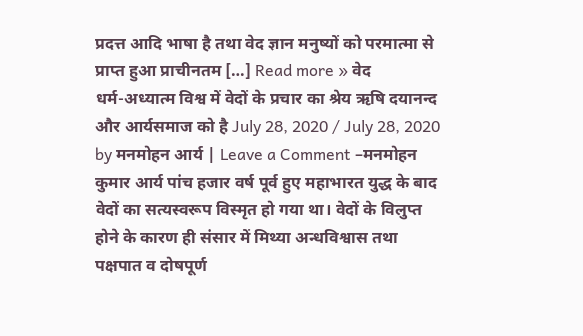प्रदत्त आदि भाषा है तथा वेद ज्ञान मनुष्यों को परमात्मा से प्राप्त हुआ प्राचीनतम […] Read more » वेद
धर्म-अध्यात्म विश्व में वेदों के प्रचार का श्रेय ऋषि दयानन्द और आर्यसमाज को है July 28, 2020 / July 28, 2020 by मनमोहन आर्य | Leave a Comment –मनमोहन कुमार आर्य पांच हजार वर्ष पूर्व हुए महाभारत युद्ध के बाद वेदों का सत्यस्वरूप विस्मृत हो गया था। वेदों के विलुप्त होने के कारण ही संसार में मिथ्या अन्धविश्वास तथा पक्षपात व दोषपूर्ण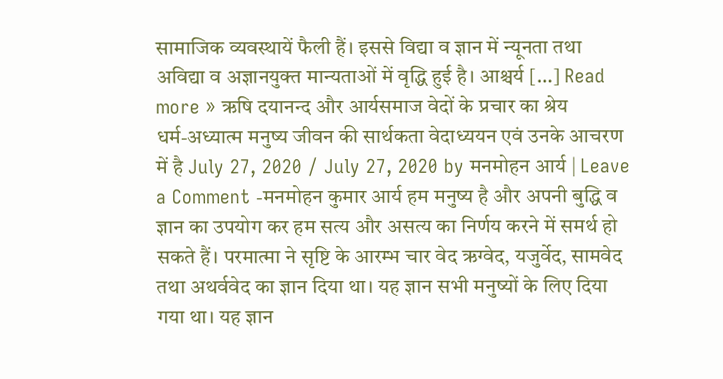सामाजिक व्यवस्थायें फैली हैं। इससे विद्या व ज्ञान में न्यूनता तथा अविद्या व अज्ञानयुक्त मान्यताओं में वृद्धि हुई है। आश्चर्य […] Read more » ऋषि दयानन्द और आर्यसमाज वेदों के प्रचार का श्रेय
धर्म-अध्यात्म मनुष्य जीवन की सार्थकता वेदाध्ययन एवं उनके आचरण में है July 27, 2020 / July 27, 2020 by मनमोहन आर्य | Leave a Comment -मनमोहन कुमार आर्य हम मनुष्य है और अपनी बुद्धि व ज्ञान का उपयोग कर हम सत्य और असत्य का निर्णय करने में समर्थ हो सकते हैं। परमात्मा ने सृष्टि के आरम्भ चार वेद ऋग्वेद, यजुर्वेद, सामवेद तथा अथर्ववेद का ज्ञान दिया था। यह ज्ञान सभी मनुष्यों के लिए दिया गया था। यह ज्ञान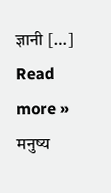ज्ञानी […] Read more » मनुष्य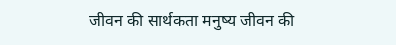जीवन की सार्थकता मनुष्य जीवन की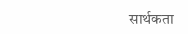सार्थकता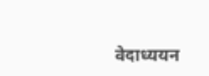वेदाध्ययन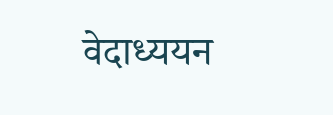वेदाध्ययन